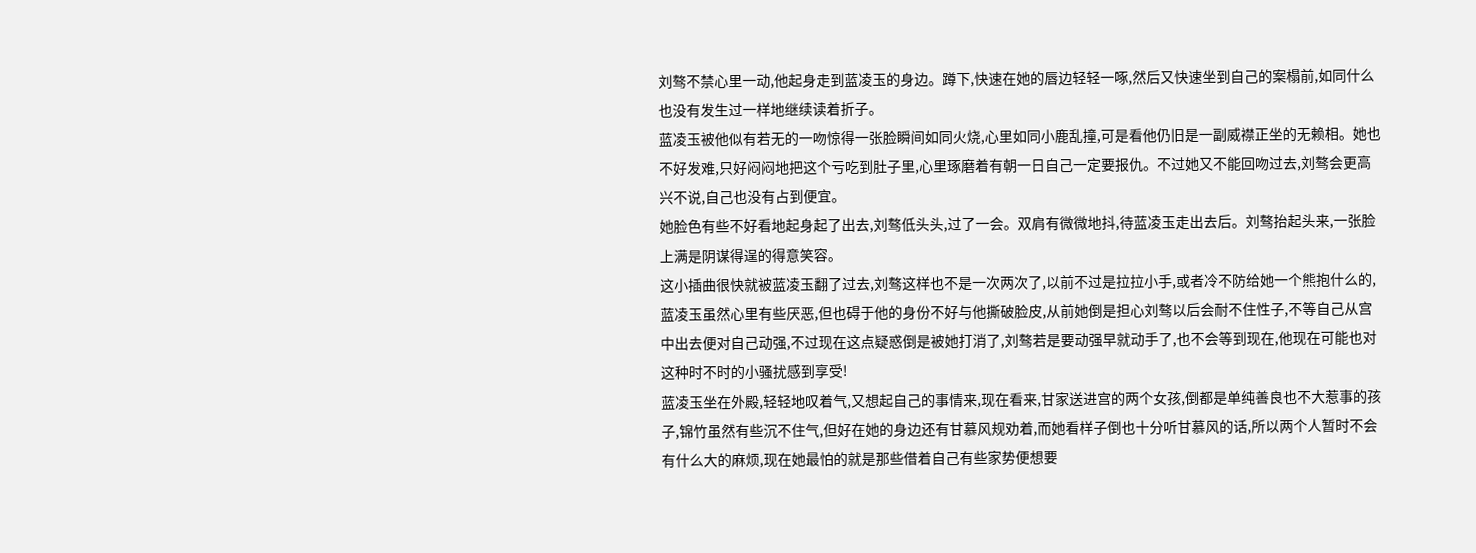刘骜不禁心里一动,他起身走到蓝凌玉的身边。蹲下,快速在她的唇边轻轻一啄,然后又快速坐到自己的案榻前,如同什么也没有发生过一样地继续读着折子。
蓝凌玉被他似有若无的一吻惊得一张脸瞬间如同火烧,心里如同小鹿乱撞,可是看他仍旧是一副威襟正坐的无赖相。她也不好发难,只好闷闷地把这个亏吃到肚子里,心里琢磨着有朝一日自己一定要报仇。不过她又不能回吻过去,刘骜会更高兴不说,自己也没有占到便宜。
她脸色有些不好看地起身起了出去,刘骜低头头,过了一会。双肩有微微地抖,待蓝凌玉走出去后。刘骜抬起头来,一张脸上满是阴谋得逞的得意笑容。
这小插曲很快就被蓝凌玉翻了过去,刘骜这样也不是一次两次了,以前不过是拉拉小手,或者冷不防给她一个熊抱什么的,蓝凌玉虽然心里有些厌恶,但也碍于他的身份不好与他撕破脸皮,从前她倒是担心刘骜以后会耐不住性子,不等自己从宫中出去便对自己动强,不过现在这点疑惑倒是被她打消了,刘骜若是要动强早就动手了,也不会等到现在,他现在可能也对这种时不时的小骚扰感到享受!
蓝凌玉坐在外殿,轻轻地叹着气,又想起自己的事情来,现在看来,甘家送进宫的两个女孩,倒都是单纯善良也不大惹事的孩子,锦竹虽然有些沉不住气,但好在她的身边还有甘慕风规劝着,而她看样子倒也十分听甘慕风的话,所以两个人暂时不会有什么大的麻烦,现在她最怕的就是那些借着自己有些家势便想要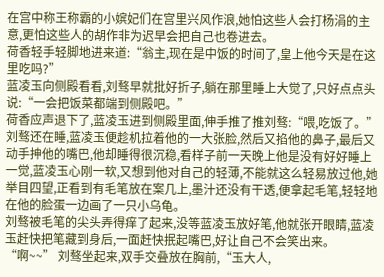在宫中称王称霸的小嫔妃们在宫里兴风作浪,她怕这些人会打杨涓的主意,更怕这些人的胡作非为迟早会把自己也卷进去。
荷香轻手轻脚地进来道:“翁主,现在是中饭的时间了,皇上他今天是在这里吃吗?”
蓝凌玉向侧殿看看,刘骜早就批好折子,躺在那里睡上大觉了,只好点点头说:“一会把饭菜都端到侧殿吧。”
荷香应声退下了,蓝凌玉进到侧殿里面,伸手推了推刘骜:“喂,吃饭了。”
刘骜还在睡,蓝凌玉便趁机拉着他的一大张脸,然后又掐他的鼻子,最后又动手抻他的嘴巴,他却睡得很沉稳,看样子前一天晚上他是没有好好睡上一觉,蓝凌玉心刚一软,又想到他对自己的轻薄,不能就这么轻易放过他,她举目四望,正看到有毛笔放在案几上,墨汁还没有干透,便拿起毛笔,轻轻地在他的脸蛋一边画了一只小乌龟。
刘骜被毛笔的尖头弄得痒了起来,没等蓝凌玉放好笔,他就张开眼睛,蓝凌玉赶快把笔藏到身后,一面赶快抿起嘴巴,好让自己不会笑出来。
“啊~~” 刘骜坐起来,双手交叠放在胸前,“玉大人,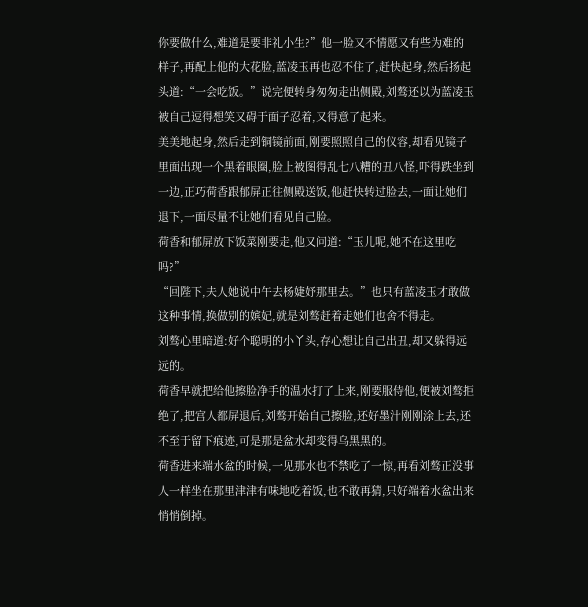你要做什么,难道是要非礼小生?”他一脸又不情愿又有些为难的样子,再配上他的大花脸,蓝凌玉再也忍不住了,赶快起身,然后扬起头道:“一会吃饭。”说完便转身匆匆走出侧殿,刘骜还以为蓝凌玉被自己逗得想笑又碍于面子忍着,又得意了起来。
美美地起身,然后走到铜镜前面,刚要照照自己的仪容,却看见镜子里面出现一个黑着眼圈,脸上被图得乱七八糟的丑八怪,吓得跌坐到一边,正巧荷香跟郁屏正往侧殿送饭,他赶快转过脸去,一面让她们退下,一面尽量不让她们看见自己脸。
荷香和郁屏放下饭菜刚要走,他又问道:“玉儿呢,她不在这里吃吗?”
“回陛下,夫人她说中午去杨婕妤那里去。”也只有蓝凌玉才敢做这种事情,换做别的嫔妃,就是刘骜赶着走她们也舍不得走。
刘骜心里暗道:好个聪明的小丫头,存心想让自己出丑,却又躲得远远的。
荷香早就把给他擦脸净手的温水打了上来,刚要服侍他,便被刘骜拒绝了,把宫人都屏退后,刘骜开始自己擦脸,还好墨汁刚刚涂上去,还不至于留下痕迹,可是那是盆水却变得乌黑黑的。
荷香进来端水盆的时候,一见那水也不禁吃了一惊,再看刘骜正没事人一样坐在那里津津有味地吃着饭,也不敢再猜,只好端着水盆出来悄悄倒掉。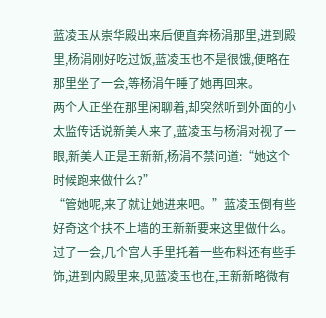蓝凌玉从崇华殿出来后便直奔杨涓那里,进到殿里,杨涓刚好吃过饭,蓝凌玉也不是很饿,便略在那里坐了一会,等杨涓午睡了她再回来。
两个人正坐在那里闲聊着,却突然听到外面的小太监传话说新美人来了,蓝凌玉与杨涓对视了一眼,新美人正是王新新,杨涓不禁问道:“她这个时候跑来做什么?”
“管她呢,来了就让她进来吧。”蓝凌玉倒有些好奇这个扶不上墙的王新新要来这里做什么。
过了一会,几个宫人手里托着一些布料还有些手饰,进到内殿里来,见蓝凌玉也在,王新新略微有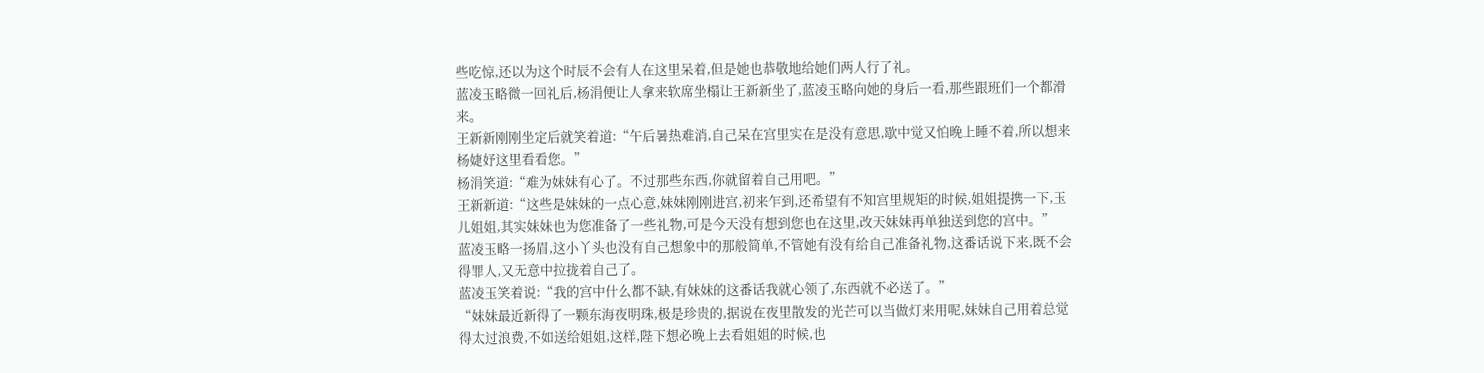些吃惊,还以为这个时辰不会有人在这里呆着,但是她也恭敬地给她们两人行了礼。
蓝凌玉略微一回礼后,杨涓便让人拿来软席坐榻让王新新坐了,蓝凌玉略向她的身后一看,那些跟班们一个都滑来。
王新新刚刚坐定后就笑着道:“午后暑热难消,自己呆在宫里实在是没有意思,歇中觉又怕晚上睡不着,所以想来杨婕妤这里看看您。”
杨涓笑道:“难为妹妹有心了。不过那些东西,你就留着自己用吧。”
王新新道:“这些是妹妹的一点心意,妹妹刚刚进宫,初来乍到,还希望有不知宫里规矩的时候,姐姐提携一下,玉儿姐姐,其实妹妹也为您准备了一些礼物,可是今天没有想到您也在这里,改天妹妹再单独送到您的宫中。”
蓝凌玉略一扬眉,这小丫头也没有自己想象中的那般简单,不管她有没有给自己准备礼物,这番话说下来,既不会得罪人,又无意中拉拢着自己了。
蓝凌玉笑着说:“我的宫中什么都不缺,有妹妹的这番话我就心领了,东西就不必送了。”
“妹妹最近新得了一颗东海夜明珠,极是珍贵的,据说在夜里散发的光芒可以当做灯来用呢,妹妹自己用着总觉得太过浪费,不如送给姐姐,这样,陛下想必晚上去看姐姐的时候,也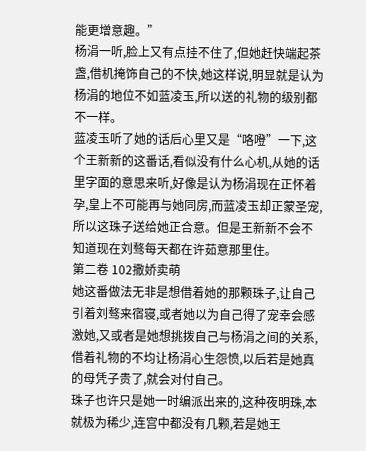能更增意趣。”
杨涓一听,脸上又有点挂不住了,但她赶快端起茶盏,借机掩饰自己的不快,她这样说,明显就是认为杨涓的地位不如蓝凌玉,所以送的礼物的级别都不一样。
蓝凌玉听了她的话后心里又是“咯噔”一下,这个王新新的这番话,看似没有什么心机,从她的话里字面的意思来听,好像是认为杨涓现在正怀着孕,皇上不可能再与她同房,而蓝凌玉却正蒙圣宠,所以这珠子送给她正合意。但是王新新不会不知道现在刘骜每天都在许茹意那里住。
第二卷 102撒娇卖萌
她这番做法无非是想借着她的那颗珠子,让自己引着刘骜来宿寝,或者她以为自己得了宠幸会感激她,又或者是她想挑拨自己与杨涓之间的关系,借着礼物的不均让杨涓心生怨愤,以后若是她真的母凭子贵了,就会对付自己。
珠子也许只是她一时编派出来的,这种夜明珠,本就极为稀少,连宫中都没有几颗,若是她王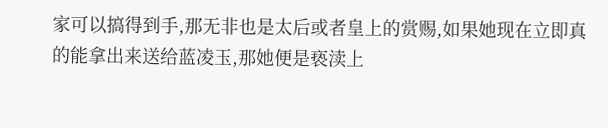家可以搞得到手,那无非也是太后或者皇上的赏赐,如果她现在立即真的能拿出来送给蓝凌玉,那她便是亵渎上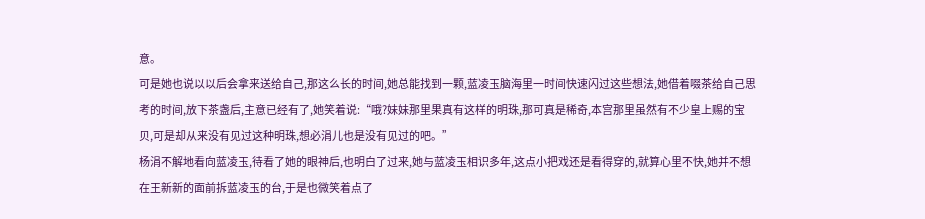意。
可是她也说以以后会拿来送给自己,那这么长的时间,她总能找到一颗,蓝凌玉脑海里一时间快速闪过这些想法,她借着啜茶给自己思考的时间,放下茶盏后,主意已经有了,她笑着说:“哦?妹妹那里果真有这样的明珠,那可真是稀奇,本宫那里虽然有不少皇上赐的宝贝,可是却从来没有见过这种明珠,想必涓儿也是没有见过的吧。”
杨涓不解地看向蓝凌玉,待看了她的眼神后,也明白了过来,她与蓝凌玉相识多年,这点小把戏还是看得穿的,就算心里不快,她并不想在王新新的面前拆蓝凌玉的台,于是也微笑着点了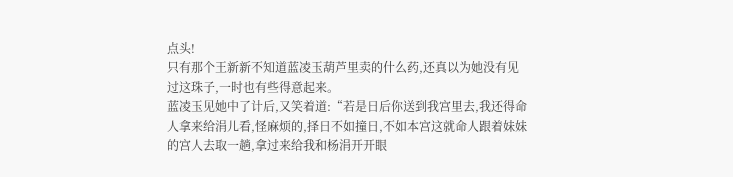点头!
只有那个王新新不知道蓝凌玉葫芦里卖的什么药,还真以为她没有见过这珠子,一时也有些得意起来。
蓝凌玉见她中了计后,又笑着道:“若是日后你送到我宫里去,我还得命人拿来给涓儿看,怪麻烦的,择日不如撞日,不如本宫这就命人跟着妹妹的宫人去取一趟,拿过来给我和杨涓开开眼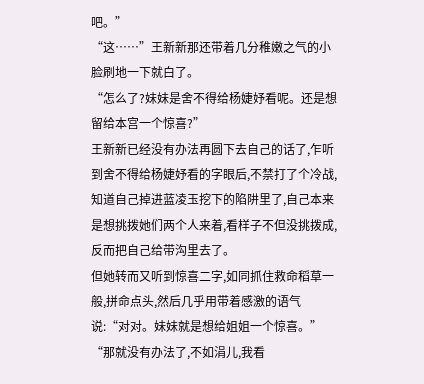吧。”
“这……”王新新那还带着几分稚嫩之气的小脸刷地一下就白了。
“怎么了?妹妹是舍不得给杨婕妤看呢。还是想留给本宫一个惊喜?”
王新新已经没有办法再圆下去自己的话了,乍听到舍不得给杨婕妤看的字眼后,不禁打了个冷战,知道自己掉进蓝凌玉挖下的陷阱里了,自己本来是想挑拨她们两个人来着,看样子不但没挑拨成,反而把自己给带沟里去了。
但她转而又听到惊喜二字,如同抓住救命稻草一般,拼命点头,然后几乎用带着感激的语气说:“对对。妹妹就是想给姐姐一个惊喜。”
“那就没有办法了,不如涓儿,我看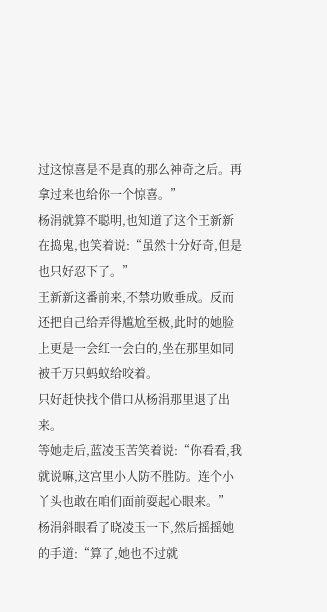过这惊喜是不是真的那么神奇之后。再拿过来也给你一个惊喜。”
杨涓就算不聪明,也知道了这个王新新在捣鬼,也笑着说:“虽然十分好奇,但是也只好忍下了。”
王新新这番前来,不禁功败垂成。反而还把自己给弄得尴尬至极,此时的她脸上更是一会红一会白的,坐在那里如同被千万只蚂蚁给咬着。
只好赶快找个借口从杨涓那里退了出来。
等她走后,蓝凌玉苦笑着说:“你看看,我就说嘛,这宫里小人防不胜防。连个小丫头也敢在咱们面前耍起心眼来。”
杨涓斜眼看了晓凌玉一下,然后摇摇她的手道:“算了,她也不过就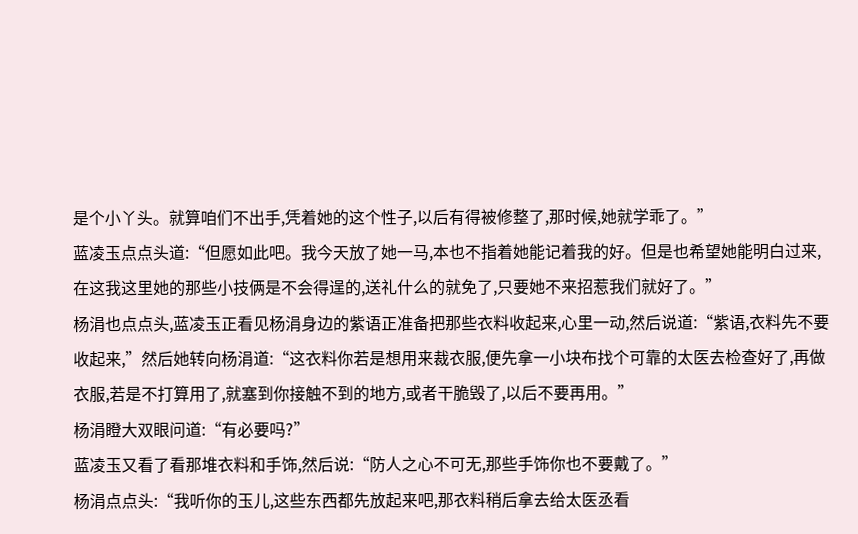是个小丫头。就算咱们不出手,凭着她的这个性子,以后有得被修整了,那时候,她就学乖了。”
蓝凌玉点点头道:“但愿如此吧。我今天放了她一马,本也不指着她能记着我的好。但是也希望她能明白过来,在这我这里她的那些小技俩是不会得逞的,送礼什么的就免了,只要她不来招惹我们就好了。”
杨涓也点点头,蓝凌玉正看见杨涓身边的紫语正准备把那些衣料收起来,心里一动,然后说道:“紫语,衣料先不要收起来,”然后她转向杨涓道:“这衣料你若是想用来裁衣服,便先拿一小块布找个可靠的太医去检查好了,再做衣服,若是不打算用了,就塞到你接触不到的地方,或者干脆毁了,以后不要再用。”
杨涓瞪大双眼问道:“有必要吗?”
蓝凌玉又看了看那堆衣料和手饰,然后说:“防人之心不可无,那些手饰你也不要戴了。”
杨涓点点头:“我听你的玉儿,这些东西都先放起来吧,那衣料稍后拿去给太医丞看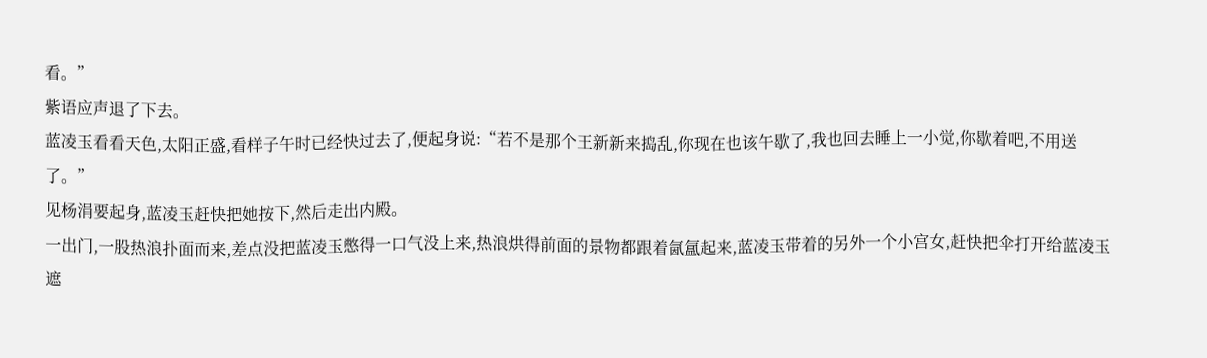看。”
紫语应声退了下去。
蓝凌玉看看天色,太阳正盛,看样子午时已经快过去了,便起身说:“若不是那个王新新来捣乱,你现在也该午歇了,我也回去睡上一小觉,你歇着吧,不用送了。”
见杨涓要起身,蓝凌玉赶快把她按下,然后走出内殿。
一出门,一股热浪扑面而来,差点没把蓝凌玉憋得一口气没上来,热浪烘得前面的景物都跟着氤氲起来,蓝凌玉带着的另外一个小宫女,赶快把伞打开给蓝凌玉遮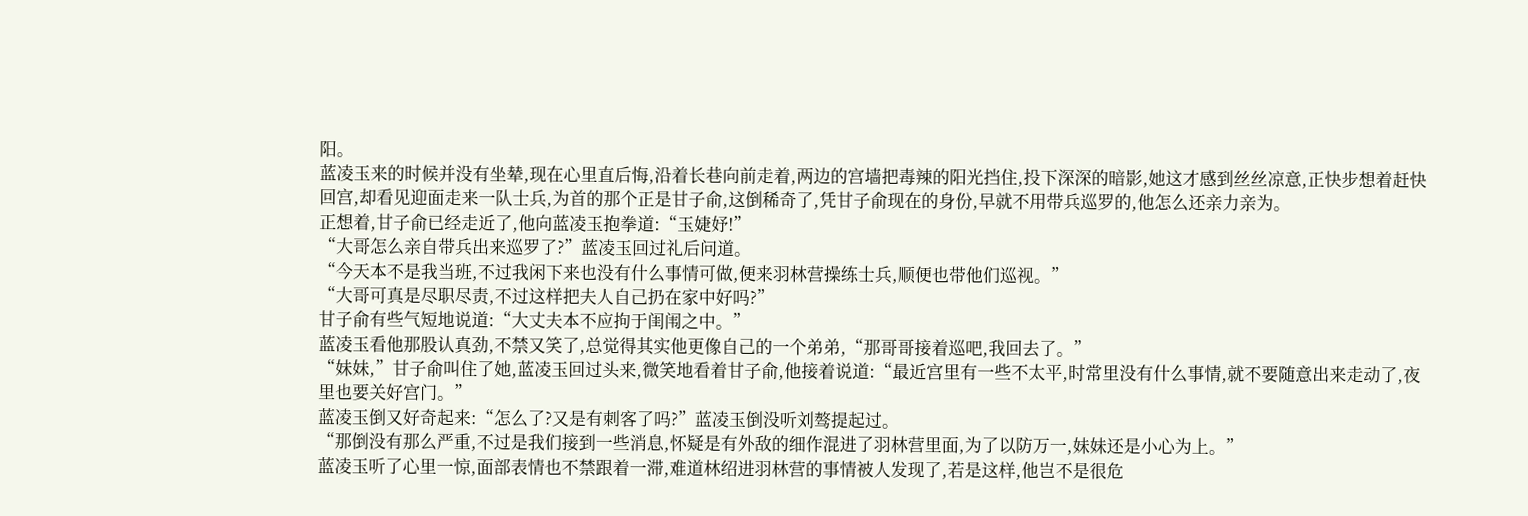阳。
蓝凌玉来的时候并没有坐辇,现在心里直后悔,沿着长巷向前走着,两边的宫墙把毒辣的阳光挡住,投下深深的暗影,她这才感到丝丝凉意,正快步想着赶快回宫,却看见迎面走来一队士兵,为首的那个正是甘子俞,这倒稀奇了,凭甘子俞现在的身份,早就不用带兵巡罗的,他怎么还亲力亲为。
正想着,甘子俞已经走近了,他向蓝凌玉抱拳道:“玉婕妤!”
“大哥怎么亲自带兵出来巡罗了?”蓝凌玉回过礼后问道。
“今天本不是我当班,不过我闲下来也没有什么事情可做,便来羽林营操练士兵,顺便也带他们巡视。”
“大哥可真是尽职尽责,不过这样把夫人自己扔在家中好吗?”
甘子俞有些气短地说道:“大丈夫本不应拘于闺闱之中。”
蓝凌玉看他那股认真劲,不禁又笑了,总觉得其实他更像自己的一个弟弟,“那哥哥接着巡吧,我回去了。”
“妹妹,”甘子俞叫住了她,蓝凌玉回过头来,微笑地看着甘子俞,他接着说道:“最近宫里有一些不太平,时常里没有什么事情,就不要随意出来走动了,夜里也要关好宫门。”
蓝凌玉倒又好奇起来:“怎么了?又是有刺客了吗?”蓝凌玉倒没听刘骜提起过。
“那倒没有那么严重,不过是我们接到一些消息,怀疑是有外敌的细作混进了羽林营里面,为了以防万一,妹妹还是小心为上。”
蓝凌玉听了心里一惊,面部表情也不禁跟着一滞,难道林绍进羽林营的事情被人发现了,若是这样,他岂不是很危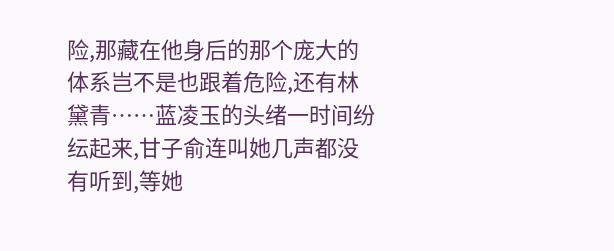险,那藏在他身后的那个庞大的体系岂不是也跟着危险,还有林黛青……蓝凌玉的头绪一时间纷纭起来,甘子俞连叫她几声都没有听到,等她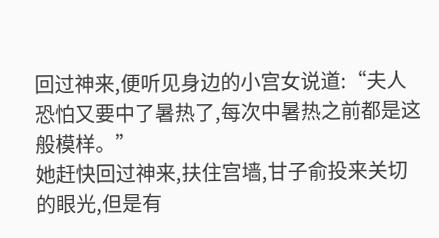回过神来,便听见身边的小宫女说道:“夫人恐怕又要中了暑热了,每次中暑热之前都是这般模样。”
她赶快回过神来,扶住宫墙,甘子俞投来关切的眼光,但是有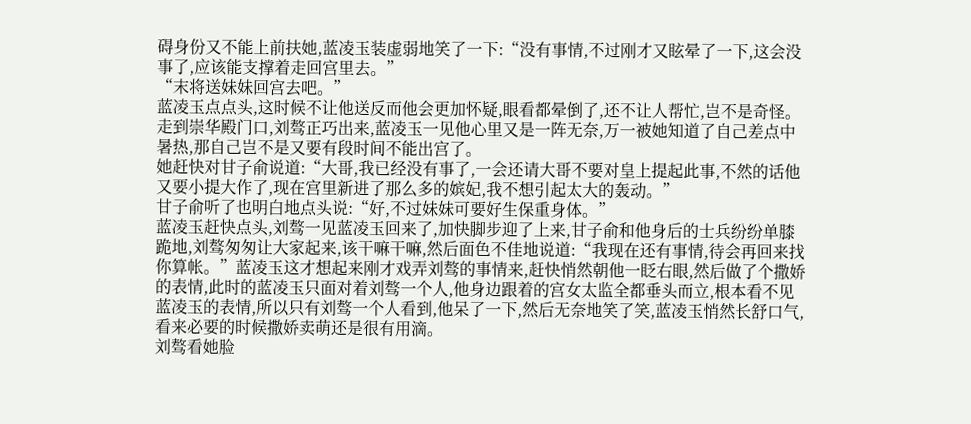碍身份又不能上前扶她,蓝凌玉装虚弱地笑了一下:“没有事情,不过刚才又眩晕了一下,这会没事了,应该能支撑着走回宫里去。”
“末将送妹妹回宫去吧。”
蓝凌玉点点头,这时候不让他送反而他会更加怀疑,眼看都晕倒了,还不让人帮忙,岂不是奇怪。
走到崇华殿门口,刘骜正巧出来,蓝凌玉一见他心里又是一阵无奈,万一被她知道了自己差点中暑热,那自己岂不是又要有段时间不能出宫了。
她赶快对甘子俞说道:“大哥,我已经没有事了,一会还请大哥不要对皇上提起此事,不然的话他又要小提大作了,现在宫里新进了那么多的嫔妃,我不想引起太大的轰动。”
甘子俞听了也明白地点头说:“好,不过妹妹可要好生保重身体。”
蓝凌玉赶快点头,刘骜一见蓝凌玉回来了,加快脚步迎了上来,甘子俞和他身后的士兵纷纷单膝跪地,刘骜匆匆让大家起来,该干嘛干嘛,然后面色不佳地说道:“我现在还有事情,待会再回来找你算帐。”蓝凌玉这才想起来刚才戏弄刘骜的事情来,赶快悄然朝他一眨右眼,然后做了个撒娇的表情,此时的蓝凌玉只面对着刘骜一个人,他身边跟着的宫女太监全都垂头而立,根本看不见蓝凌玉的表情,所以只有刘骜一个人看到,他呆了一下,然后无奈地笑了笑,蓝凌玉悄然长舒口气,看来必要的时候撒娇卖萌还是很有用滴。
刘骜看她脸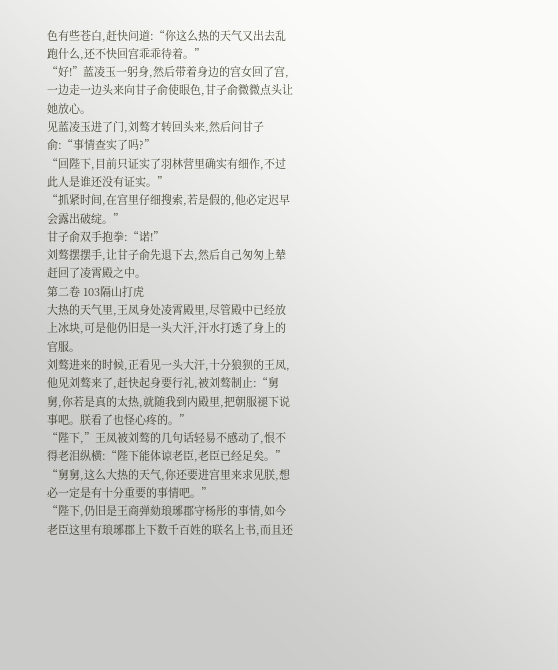色有些苍白,赶快问道:“你这么热的天气又出去乱跑什么,还不快回宫乖乖待着。”
“好!”蓝凌玉一躬身,然后带着身边的宫女回了宫,一边走一边头来向甘子俞使眼色,甘子俞微微点头让她放心。
见蓝凌玉进了门,刘骜才转回头来,然后问甘子俞:“事情查实了吗?”
“回陛下,目前只证实了羽林营里确实有细作,不过此人是谁还没有证实。”
“抓紧时间,在宫里仔细搜索,若是假的,他必定迟早会露出破绽。”
甘子俞双手抱拳:“诺!”
刘骜摆摆手,让甘子俞先退下去,然后自己匆匆上辇赶回了凌霄殿之中。
第二卷 103隔山打虎
大热的天气里,王凤身处凌霄殿里,尽管殿中已经放上冰块,可是他仍旧是一头大汗,汗水打透了身上的官服。
刘骜进来的时候,正看见一头大汗,十分狼狈的王凤,他见刘骜来了,赶快起身要行礼,被刘骜制止:“舅舅,你若是真的太热,就随我到内殿里,把朝服褪下说事吧。朕看了也怪心疼的。”
“陛下,”王凤被刘骜的几句话轻易不感动了,恨不得老泪纵横:“陛下能体谅老臣,老臣已经足矣。”
“舅舅,这么大热的天气,你还要进宫里来求见朕,想必一定是有十分重要的事情吧。”
“陛下,仍旧是王商弹劾琅琊郡守杨彤的事情,如今老臣这里有琅琊郡上下数千百姓的联名上书,而且还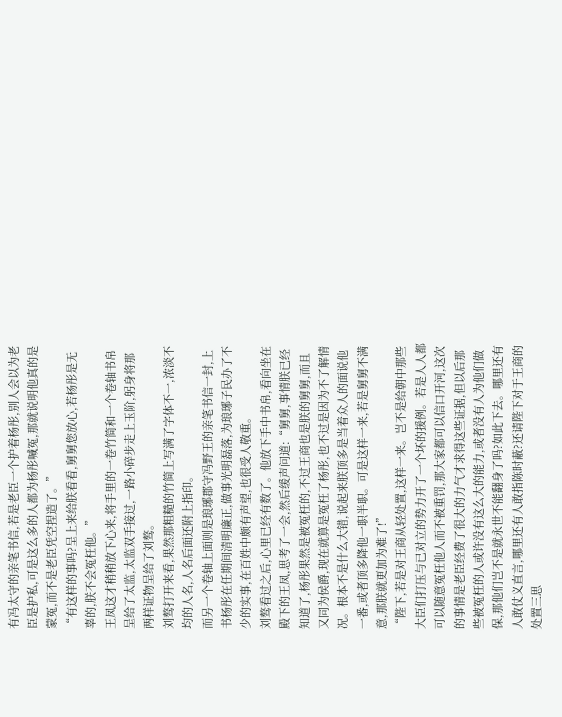有冯太守的亲笔书信,若是老臣一个护着杨彤,别人会以为老臣是护私,可是这么多的人都为杨彤喊冤,那就说明他真的是蒙冤,而不是老臣凭空捏造了。”
“有这样的事吗?呈上来给朕看看,舅舅您放心,若杨彤是无辜的,朕不会冤枉他。”
王凤这才稍稍放下心来,将手里的一卷竹简和一个卷轴书帛呈给了太监,太监双手接过,一路小碎步走上玉阶,躬身将那两样证物呈给了刘骜。
刘骜打开来看,果然那粗糙的竹简上写满了字体不一,浓淡不均的人名,人名后面还附上指印。
而另一个卷轴上面则是琅琊郡守冯野王的亲笔书信一封,上书杨彤在任期间清明廉正,做事光明磊落,为琅琊子民办了不少的实事,在百姓中颇有声望,也很受人敬重。
刘骜看过之后,心里已经有数了。他放下手中书帛,看向坐在殿下的王凤,思考了一会,然后缓声问道:“舅舅,事情朕已经知道了,杨彤果然是被冤枉的,不过王商也是朕的舅舅,而且又同为侯爵,现在就算是冤枉了杨彤,也不过是因为不了解情况。根本不是什么大错,说起来朕顶多是当着众人的面说他一番,或者顶多降他一职半职。可是这样一来,若是舅舅不满意,那朕就更加为难了!”
“陛下,若是对王商从轻处置,这样一来。岂不是给朝中那些大臣们打压与已对立的势力开了一个坏的援例。若是人人都可以随意冤枉他人而不被重罚,那大家都可以信口开河,这次的事情是老臣经费了很大的力气才求得这些证据,但以后那些被冤枉的人或许没有这么大的能力,或者没有人为他们做保,那他们岂不是就永世不能翻身了吗?如此下去。哪里还有人敢仗义直言,哪里还有人敢指陈时蔽?还请陛下对于王商的处置三思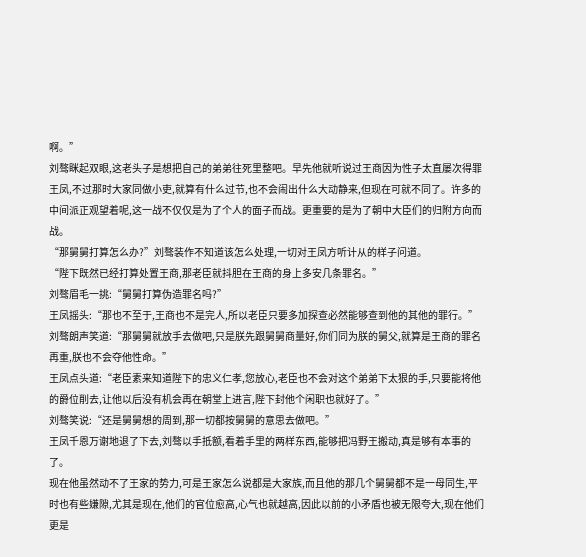啊。”
刘骜眯起双眼,这老头子是想把自己的弟弟往死里整吧。早先他就听说过王商因为性子太直屡次得罪王凤,不过那时大家同做小吏,就算有什么过节,也不会闹出什么大动静来,但现在可就不同了。许多的中间派正观望着呢,这一战不仅仅是为了个人的面子而战。更重要的是为了朝中大臣们的归附方向而战。
“那舅舅打算怎么办?”刘骜装作不知道该怎么处理,一切对王凤方听计从的样子问道。
“陛下既然已经打算处置王商,那老臣就抖胆在王商的身上多安几条罪名。”
刘骜眉毛一挑:“舅舅打算伪造罪名吗?”
王凤摇头:“那也不至于,王商也不是完人,所以老臣只要多加探查必然能够查到他的其他的罪行。”
刘骜朗声笑道:“那舅舅就放手去做吧,只是朕先跟舅舅商量好,你们同为朕的舅父,就算是王商的罪名再重,朕也不会夺他性命。”
王凤点头道:“老臣素来知道陛下的忠义仁孝,您放心,老臣也不会对这个弟弟下太狠的手,只要能将他的爵位削去,让他以后没有机会再在朝堂上进言,陛下封他个闲职也就好了。”
刘骜笑说:“还是舅舅想的周到,那一切都按舅舅的意思去做吧。”
王凤千恩万谢地退了下去,刘骜以手抵额,看着手里的两样东西,能够把冯野王搬动,真是够有本事的了。
现在他虽然动不了王家的势力,可是王家怎么说都是大家族,而且他的那几个舅舅都不是一母同生,平时也有些嫌隙,尤其是现在,他们的官位愈高,心气也就越高,因此以前的小矛盾也被无限夸大,现在他们更是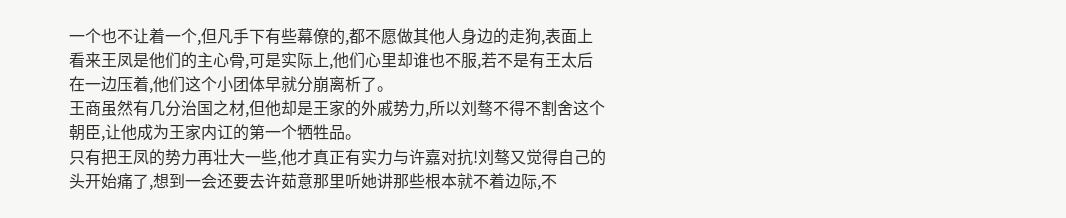一个也不让着一个,但凡手下有些幕僚的,都不愿做其他人身边的走狗,表面上看来王凤是他们的主心骨,可是实际上,他们心里却谁也不服,若不是有王太后在一边压着,他们这个小团体早就分崩离析了。
王商虽然有几分治国之材,但他却是王家的外戚势力,所以刘骜不得不割舍这个朝臣,让他成为王家内讧的第一个牺牲品。
只有把王凤的势力再壮大一些,他才真正有实力与许嘉对抗!刘骜又觉得自己的头开始痛了,想到一会还要去许茹意那里听她讲那些根本就不着边际,不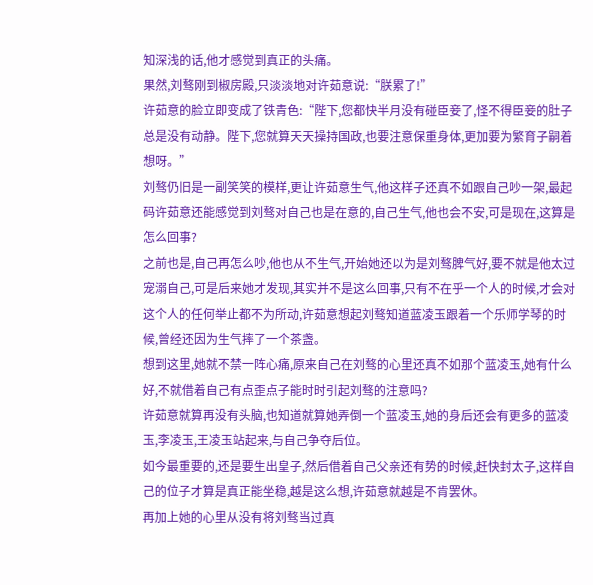知深浅的话,他才感觉到真正的头痛。
果然,刘骜刚到椒房殿,只淡淡地对许茹意说:“朕累了!”
许茹意的脸立即变成了铁青色:“陛下,您都快半月没有碰臣妾了,怪不得臣妾的肚子总是没有动静。陛下,您就算天天操持国政,也要注意保重身体,更加要为繁育子嗣着想呀。”
刘骜仍旧是一副笑笑的模样,更让许茹意生气,他这样子还真不如跟自己吵一架,最起码许茹意还能感觉到刘骜对自己也是在意的,自己生气,他也会不安,可是现在,这算是怎么回事?
之前也是,自己再怎么吵,他也从不生气,开始她还以为是刘骜脾气好,要不就是他太过宠溺自己,可是后来她才发现,其实并不是这么回事,只有不在乎一个人的时候,才会对这个人的任何举止都不为所动,许茹意想起刘骜知道蓝凌玉跟着一个乐师学琴的时候,曾经还因为生气摔了一个茶盏。
想到这里,她就不禁一阵心痛,原来自己在刘骜的心里还真不如那个蓝凌玉,她有什么好,不就借着自己有点歪点子能时时引起刘骜的注意吗?
许茹意就算再没有头脑,也知道就算她弄倒一个蓝凌玉,她的身后还会有更多的蓝凌玉,李凌玉,王凌玉站起来,与自己争夺后位。
如今最重要的,还是要生出皇子,然后借着自己父亲还有势的时候,赶快封太子,这样自己的位子才算是真正能坐稳,越是这么想,许茹意就越是不肯罢休。
再加上她的心里从没有将刘骜当过真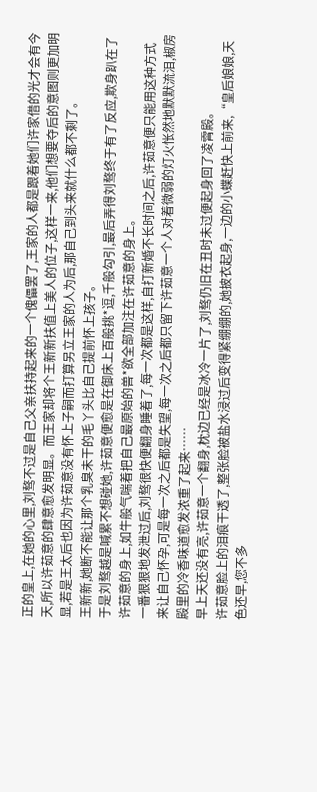正的皇上,在她的心里,刘骜不过是自己父亲扶持起来的一个傀儡罢了,王家的人都是跟着她们许家借的光才会有今天,所以许茹意的肆意愈发明显。而王家却将个王新新扶值上美人的位子,这样一来,他们想要夺后的意图则更加明显,若是王太后也因为许茹意没有怀上子嗣而打算另立王家的人为后,那自己到头来就什么都不剩了。
王新新,她断不能让那个乳臭未干的毛丫头比自己提前怀上孩子。
于是刘骜越是喊累不想碰她,许茹意便愈是在御床上百般挑*逗,千般勾引,最后弄得刘骜终于有了反应,欺身趴在了许茹意的身上,如牛般气喘着把自己最原始的兽*欲全部加注在许茹意的身上。
一番狠狠地发泄过后,刘骜很快便翻身睡着了,每一次都是这样,自打新婚不长时间之后,许茹意便只能用这种方式来让自己怀孕,可是每一次之后都是失望,每一次之后都只留下许茹意一个人对着微弱的灯火怅然地默默流泪,椒房殿里的冷香味道愈发浓重了起来……
早上天还没有亮,许茹意一个翻身,枕边已经是冰冷一片了,刘骜仍旧在丑时未过便起身回了凌霄殿。
许茹意脸上的泪痕干透了,整张脸被盐水浸过后变得紧绷绷的,她披衣起身,一边的小蝶赶快上前来,“皇后娘娘,天色还早,您不多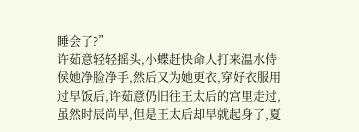睡会了?”
许茹意轻轻摇头,小蝶赶快命人打来温水侍侯她净脸净手,然后又为她更衣,穿好衣服用过早饭后,许茹意仍旧往王太后的宫里走过,虽然时辰尚早,但是王太后却早就起身了,夏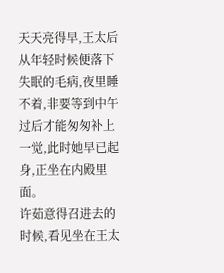天天亮得早,王太后从年轻时候便落下失眠的毛病,夜里睡不着,非要等到中午过后才能匆匆补上一觉,此时她早已起身,正坐在内殿里面。
许茹意得召进去的时候,看见坐在王太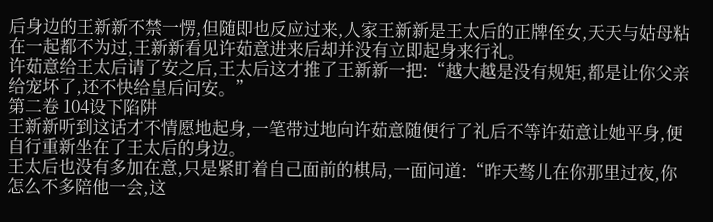后身边的王新新不禁一愣,但随即也反应过来,人家王新新是王太后的正牌侄女,天天与姑母粘在一起都不为过,王新新看见许茹意进来后却并没有立即起身来行礼。
许茹意给王太后请了安之后,王太后这才推了王新新一把:“越大越是没有规矩,都是让你父亲给宠坏了,还不快给皇后问安。”
第二卷 104设下陷阱
王新新听到这话才不情愿地起身,一笔带过地向许茹意随便行了礼后不等许茹意让她平身,便自行重新坐在了王太后的身边。
王太后也没有多加在意,只是紧盯着自己面前的棋局,一面问道:“昨天骜儿在你那里过夜,你怎么不多陪他一会,这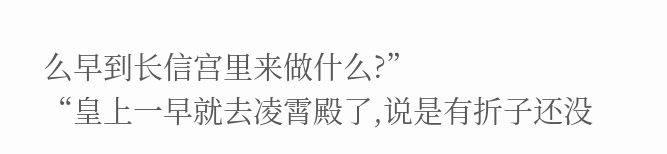么早到长信宫里来做什么?”
“皇上一早就去凌霄殿了,说是有折子还没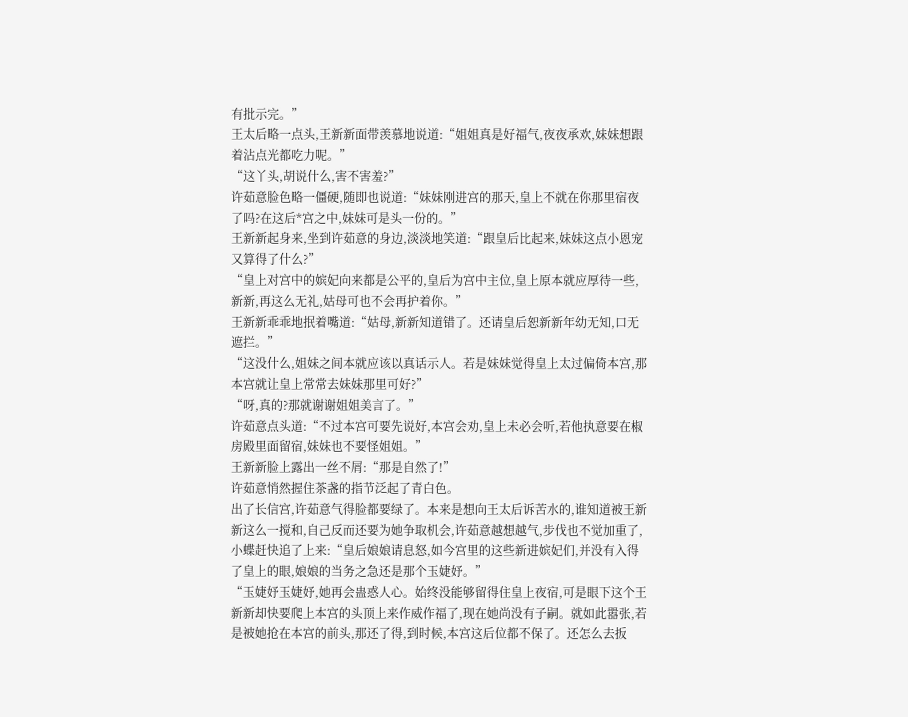有批示完。”
王太后略一点头,王新新面带羡慕地说道:“姐姐真是好福气,夜夜承欢,妹妹想跟着沾点光都吃力呢。”
“这丫头,胡说什么,害不害羞?”
许茹意脸色略一僵硬,随即也说道:“妹妹刚进宫的那天,皇上不就在你那里宿夜了吗?在这后*宫之中,妹妹可是头一份的。”
王新新起身来,坐到许茹意的身边,淡淡地笑道:“跟皇后比起来,妹妹这点小恩宠又算得了什么?”
“皇上对宫中的嫔妃向来都是公平的,皇后为宫中主位,皇上原本就应厚待一些,新新,再这么无礼,姑母可也不会再护着你。”
王新新乖乖地抿着嘴道:“姑母,新新知道错了。还请皇后恕新新年幼无知,口无遮拦。”
“这没什么,姐妹之间本就应该以真话示人。若是妹妹觉得皇上太过偏倚本宫,那本宫就让皇上常常去妹妹那里可好?”
“呀,真的?那就谢谢姐姐美言了。”
许茹意点头道:“不过本宫可要先说好,本宫会劝,皇上未必会听,若他执意要在椒房殿里面留宿,妹妹也不要怪姐姐。”
王新新脸上露出一丝不屑:“那是自然了!”
许茹意悄然握住茶盏的指节泛起了青白色。
出了长信宫,许茹意气得脸都要绿了。本来是想向王太后诉苦水的,谁知道被王新新这么一搅和,自己反而还要为她争取机会,许茹意越想越气,步伐也不觉加重了,小蝶赶快追了上来:“皇后娘娘请息怒,如今宫里的这些新进嫔妃们,并没有入得了皇上的眼,娘娘的当务之急还是那个玉婕妤。”
“玉婕妤玉婕妤,她再会蛊惑人心。始终没能够留得住皇上夜宿,可是眼下这个王新新却快要爬上本宫的头顶上来作威作福了,现在她尚没有子嗣。就如此嚣张,若是被她抢在本宫的前头,那还了得,到时候,本宫这后位都不保了。还怎么去扳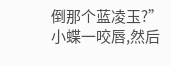倒那个蓝凌玉?”
小蝶一咬唇,然后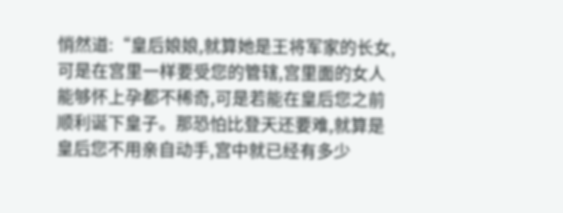悄然道:“皇后娘娘,就算她是王将军家的长女,可是在宫里一样要受您的管辖,宫里面的女人能够怀上孕都不稀奇,可是若能在皇后您之前顺利诞下皇子。那恐怕比登天还要难,就算是皇后您不用亲自动手,宫中就已经有多少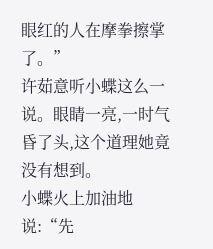眼红的人在摩拳擦掌了。”
许茹意听小蝶这么一说。眼睛一亮,一时气昏了头,这个道理她竟没有想到。
小蝶火上加油地说:“先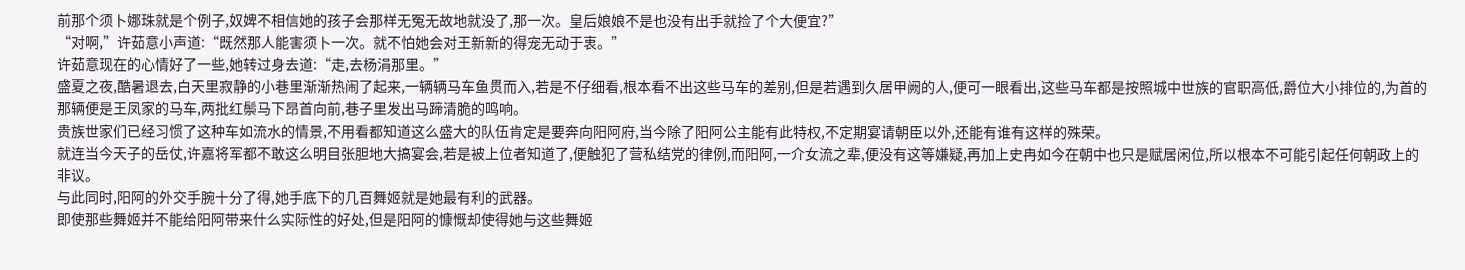前那个须卜娜珠就是个例子,奴婢不相信她的孩子会那样无冤无故地就没了,那一次。皇后娘娘不是也没有出手就捡了个大便宜?”
“对啊,”许茹意小声道:“既然那人能害须卜一次。就不怕她会对王新新的得宠无动于衷。”
许茹意现在的心情好了一些,她转过身去道:“走,去杨涓那里。”
盛夏之夜,酷暑退去,白天里寂静的小巷里渐渐热闹了起来,一辆辆马车鱼贯而入,若是不仔细看,根本看不出这些马车的差别,但是若遇到久居甲阙的人,便可一眼看出,这些马车都是按照城中世族的官职高低,爵位大小排位的,为首的那辆便是王凤家的马车,两批红鬃马下昂首向前,巷子里发出马蹄清脆的鸣响。
贵族世家们已经习惯了这种车如流水的情景,不用看都知道这么盛大的队伍肯定是要奔向阳阿府,当今除了阳阿公主能有此特权,不定期宴请朝臣以外,还能有谁有这样的殊荣。
就连当今天子的岳仗,许嘉将军都不敢这么明目张胆地大搞宴会,若是被上位者知道了,便触犯了营私结党的律例,而阳阿,一介女流之辈,便没有这等嫌疑,再加上史冉如今在朝中也只是赋居闲位,所以根本不可能引起任何朝政上的非议。
与此同时,阳阿的外交手腕十分了得,她手底下的几百舞姬就是她最有利的武器。
即使那些舞姬并不能给阳阿带来什么实际性的好处,但是阳阿的慷慨却使得她与这些舞姬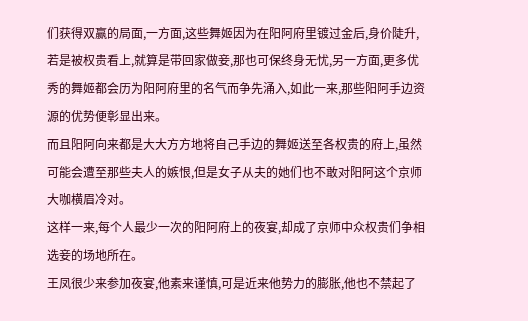们获得双赢的局面,一方面,这些舞姬因为在阳阿府里镀过金后,身价陡升,若是被权贵看上,就算是带回家做妾,那也可保终身无忧,另一方面,更多优秀的舞姬都会历为阳阿府里的名气而争先涌入,如此一来,那些阳阿手边资源的优势便彰显出来。
而且阳阿向来都是大大方方地将自己手边的舞姬送至各权贵的府上,虽然可能会遭至那些夫人的嫉恨,但是女子从夫的她们也不敢对阳阿这个京师大咖横眉冷对。
这样一来,每个人最少一次的阳阿府上的夜宴,却成了京师中众权贵们争相选妾的场地所在。
王凤很少来参加夜宴,他素来谨慎,可是近来他势力的膨胀,他也不禁起了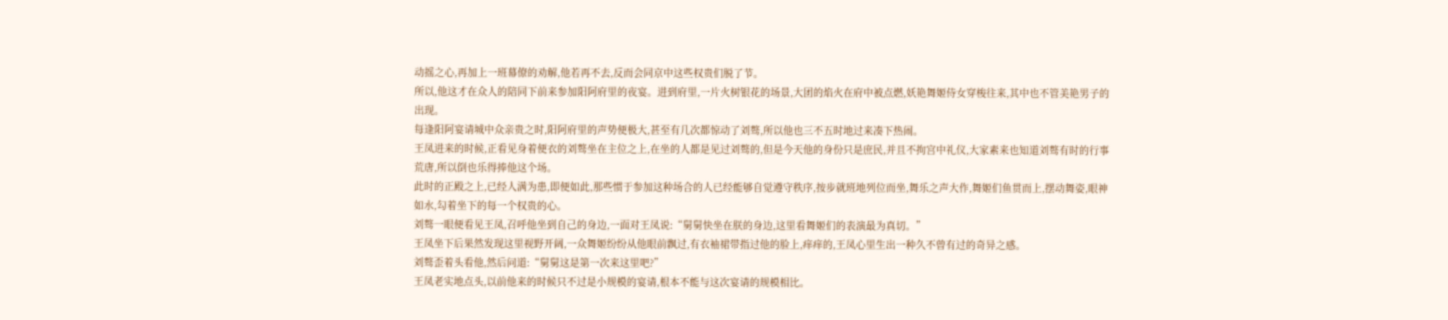动摇之心,再加上一班幕僚的劝解,他若再不去,反而会同京中这些权贵们脱了节。
所以,他这才在众人的陪同下前来参加阳阿府里的夜宴。进到府里,一片火树银花的场景,大团的焰火在府中被点燃,妖艳舞姬侍女穿梭往来,其中也不管美艳男子的出现。
每逢阳阿宴请城中众亲贵之时,阳阿府里的声势便极大,甚至有几次都惊动了刘骜,所以他也三不五时地过来凑下热闹。
王凤进来的时候,正看见身着便衣的刘骜坐在主位之上,在坐的人都是见过刘骜的,但是今天他的身份只是庶民,并且不拘宫中礼仪,大家素来也知道刘骜有时的行事荒唐,所以倒也乐得捧他这个场。
此时的正殿之上,已经人满为患,即便如此,那些惯于参加这种场合的人已经能够自觉遵守秩序,按步就班地列位而坐,舞乐之声大作,舞姬们鱼贯而上,摆动舞姿,眼神如水,勾着坐下的每一个权贵的心。
刘骜一眼便看见王凤,召呼他坐到自己的身边,一面对王凤说:“舅舅快坐在朕的身边,这里看舞姬们的表演最为真切。”
王凤坐下后果然发现这里视野开阔,一众舞姬纷纷从他眼前飘过,有衣袖裙带指过他的脸上,痒痒的,王凤心里生出一种久不曾有过的奇异之感。
刘骜歪着头看他,然后问道:“舅舅这是第一次来这里吧?”
王凤老实地点头,以前他来的时候只不过是小规模的宴请,根本不能与这次宴请的规模相比。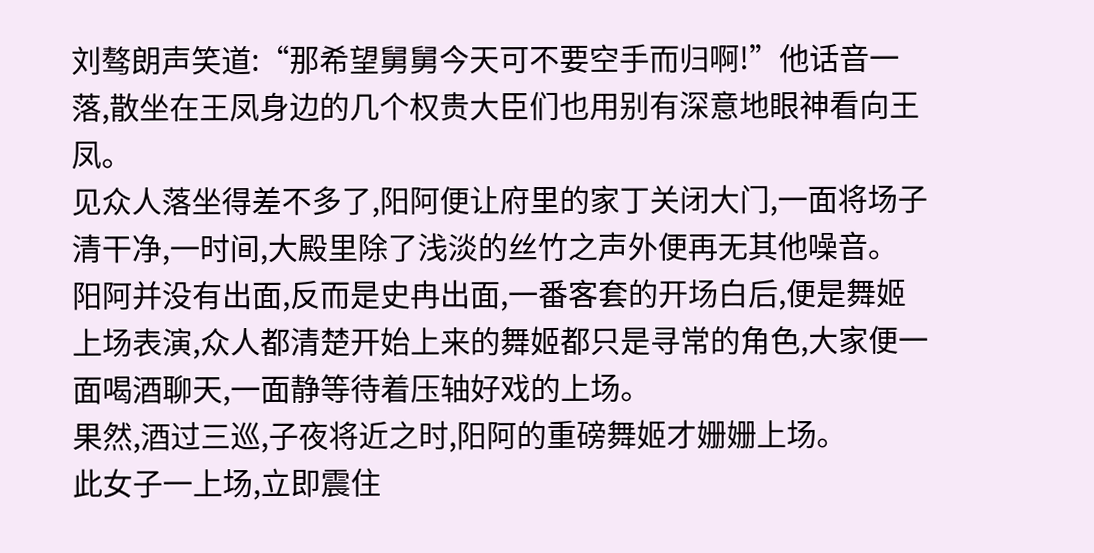刘骜朗声笑道:“那希望舅舅今天可不要空手而归啊!”他话音一落,散坐在王凤身边的几个权贵大臣们也用别有深意地眼神看向王凤。
见众人落坐得差不多了,阳阿便让府里的家丁关闭大门,一面将场子清干净,一时间,大殿里除了浅淡的丝竹之声外便再无其他噪音。
阳阿并没有出面,反而是史冉出面,一番客套的开场白后,便是舞姬上场表演,众人都清楚开始上来的舞姬都只是寻常的角色,大家便一面喝酒聊天,一面静等待着压轴好戏的上场。
果然,酒过三巡,子夜将近之时,阳阿的重磅舞姬才姗姗上场。
此女子一上场,立即震住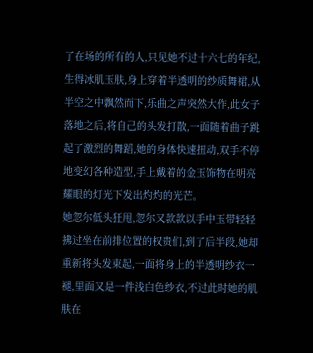了在场的所有的人,只见她不过十六七的年纪,生得冰肌玉肤,身上穿着半透明的纱质舞裙,从半空之中飘然而下,乐曲之声突然大作,此女子落地之后,将自己的头发打散,一面随着曲子跳起了激烈的舞蹈,她的身体快速扭动,双手不停地变幻各种造型,手上戴着的金玉饰物在明亮耀眼的灯光下发出灼灼的光芒。
她忽尔低头狂甩,忽尔又款款以手中玉带轻轻拂过坐在前排位置的权贵们,到了后半段,她却重新将头发束起,一面将身上的半透明纱衣一褪,里面又是一件浅白色纱衣,不过此时她的肌肤在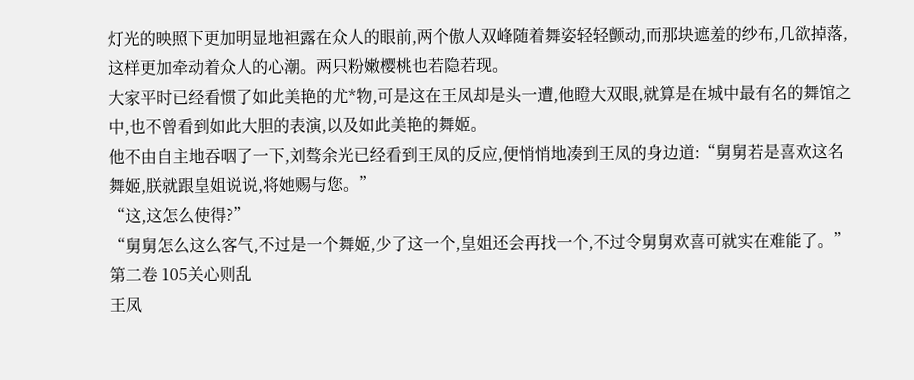灯光的映照下更加明显地袒露在众人的眼前,两个傲人双峰随着舞姿轻轻颤动,而那块遮羞的纱布,几欲掉落,这样更加牵动着众人的心潮。两只粉嫩樱桃也若隐若现。
大家平时已经看惯了如此美艳的尤*物,可是这在王凤却是头一遭,他瞪大双眼,就算是在城中最有名的舞馆之中,也不曾看到如此大胆的表演,以及如此美艳的舞姬。
他不由自主地吞咽了一下,刘骜余光已经看到王凤的反应,便悄悄地凑到王凤的身边道:“舅舅若是喜欢这名舞姬,朕就跟皇姐说说,将她赐与您。”
“这,这怎么使得?”
“舅舅怎么这么客气,不过是一个舞姬,少了这一个,皇姐还会再找一个,不过令舅舅欢喜可就实在难能了。”
第二卷 105关心则乱
王凤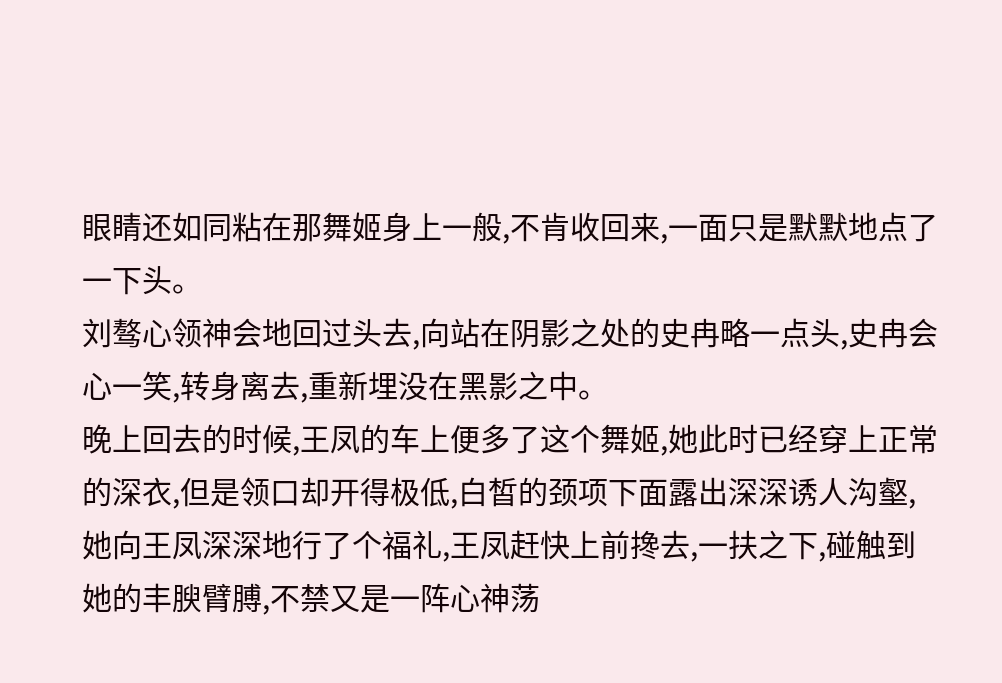眼睛还如同粘在那舞姬身上一般,不肯收回来,一面只是默默地点了一下头。
刘骜心领神会地回过头去,向站在阴影之处的史冉略一点头,史冉会心一笑,转身离去,重新埋没在黑影之中。
晚上回去的时候,王凤的车上便多了这个舞姬,她此时已经穿上正常的深衣,但是领口却开得极低,白皙的颈项下面露出深深诱人沟壑,她向王凤深深地行了个福礼,王凤赶快上前搀去,一扶之下,碰触到她的丰腴臂膊,不禁又是一阵心神荡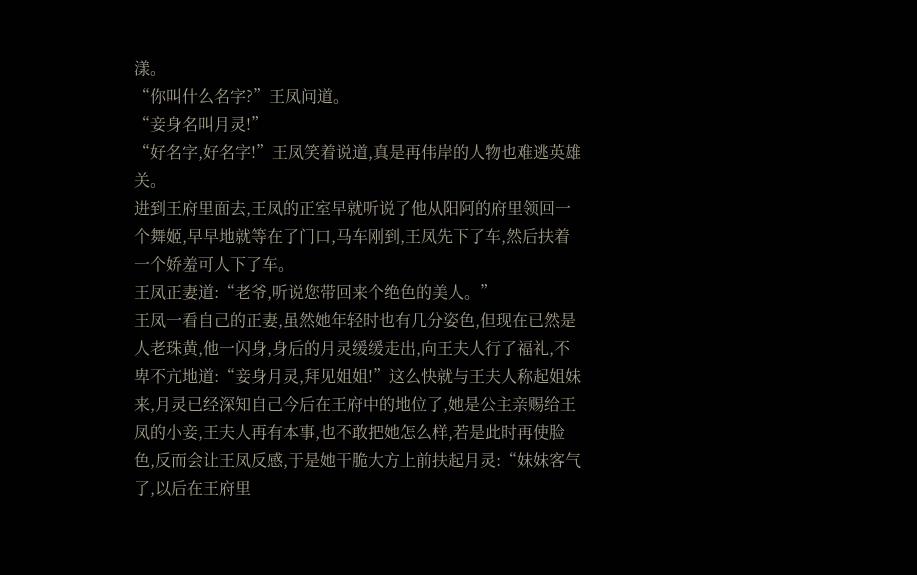漾。
“你叫什么名字?”王凤问道。
“妾身名叫月灵!”
“好名字,好名字!”王凤笑着说道,真是再伟岸的人物也难逃英雄关。
进到王府里面去,王凤的正室早就听说了他从阳阿的府里领回一个舞姬,早早地就等在了门口,马车刚到,王凤先下了车,然后扶着一个娇羞可人下了车。
王凤正妻道:“老爷,听说您带回来个绝色的美人。”
王凤一看自己的正妻,虽然她年轻时也有几分姿色,但现在已然是人老珠黄,他一闪身,身后的月灵缓缓走出,向王夫人行了福礼,不卑不亢地道:“妾身月灵,拜见姐姐!”这么快就与王夫人称起姐妹来,月灵已经深知自己今后在王府中的地位了,她是公主亲赐给王凤的小妾,王夫人再有本事,也不敢把她怎么样,若是此时再使脸色,反而会让王凤反感,于是她干脆大方上前扶起月灵:“妹妹客气了,以后在王府里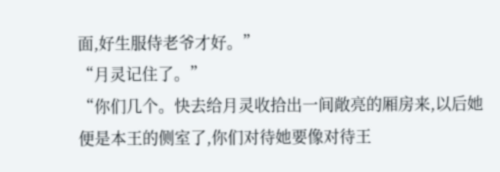面,好生服侍老爷才好。”
“月灵记住了。”
“你们几个。快去给月灵收拾出一间敞亮的厢房来,以后她便是本王的侧室了,你们对待她要像对待王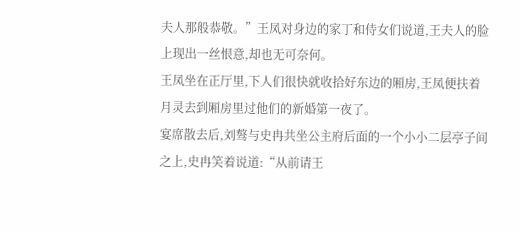夫人那般恭敬。”王凤对身边的家丁和侍女们说道,王夫人的脸上现出一丝恨意,却也无可奈何。
王凤坐在正厅里,下人们很快就收拾好东边的厢房,王凤便扶着月灵去到厢房里过他们的新婚第一夜了。
宴席散去后,刘骜与史冉共坐公主府后面的一个小小二层亭子间之上,史冉笑着说道:“从前请王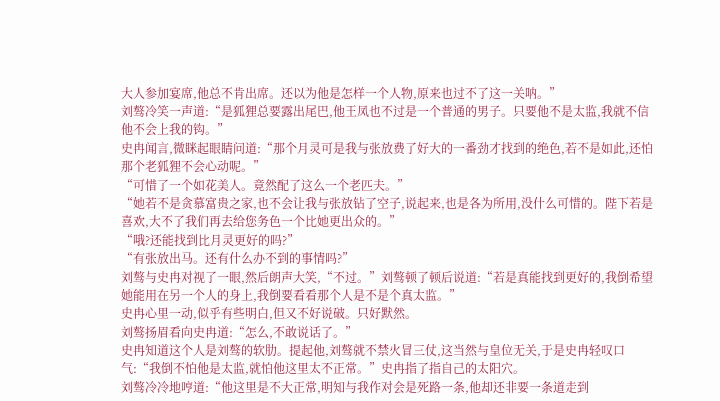大人参加宴席,他总不肯出席。还以为他是怎样一个人物,原来也过不了这一关呐。”
刘骜冷笑一声道:“是狐狸总要露出尾巴,他王凤也不过是一个普通的男子。只要他不是太监,我就不信他不会上我的钩。”
史冉闻言,微眯起眼睛问道:“那个月灵可是我与张放费了好大的一番劲才找到的绝色,若不是如此,还怕那个老狐狸不会心动呢。”
“可惜了一个如花美人。竟然配了这么一个老匹夫。”
“她若不是贪慕富贵之家,也不会让我与张放钻了空子,说起来,也是各为所用,没什么可惜的。陛下若是喜欢,大不了我们再去给您务色一个比她更出众的。”
“哦?还能找到比月灵更好的吗?”
“有张放出马。还有什么办不到的事情吗?”
刘骜与史冉对视了一眼,然后朗声大笑,“不过。”刘骜顿了顿后说道:“若是真能找到更好的,我倒希望她能用在另一个人的身上,我倒要看看那个人是不是个真太监。”
史冉心里一动,似乎有些明白,但又不好说破。只好默然。
刘骜扬眉看向史冉道:“怎么,不敢说话了。”
史冉知道这个人是刘骜的软肋。提起他,刘骜就不禁火冒三仗,这当然与皇位无关,于是史冉轻叹口气:“我倒不怕他是太监,就怕他这里太不正常。”史冉指了指自己的太阳穴。
刘骜冷冷地哼道:“他这里是不大正常,明知与我作对会是死路一条,他却还非要一条道走到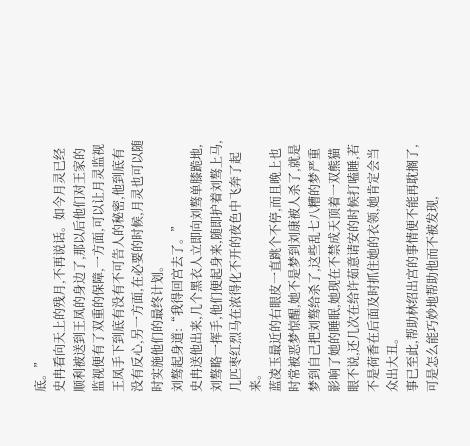底。”
史冉看向天上的残月,不再说话。如今月灵已经顺利被送到王凤的身边了,那以后他们对王家的监视便有了双重的保障,一方面,可以让月灵监视王凤手下到底有没有不可告人的秘密,他到底有没有反心,另一方面,在必要的时候,月灵也可以随时实施他们的最终计划。
刘骜起身道:“我得回宫去了。”
史冉送他出来,几个黑衣人立即向刘骜单膝跪地,刘骜略一挥手,他们便起身来,随即护着刘骜上马,几匹枣红烈马在浓得化不开的夜色中飞奔了起来。
蓝凌玉最近的右眼皮一直跳个不停,而且晚上也时常被恶梦惊醒,她不是梦到刘康被人杀了,就是梦到自己把刘骜给杀了,这些乱七八糟的梦严重影响了她的睡眠,她现在不禁成天顶着一双熊猫眼不说,还几次在给许茹意请安的时候打嗑睡,若不是荷香在后面及时抓住她的衣领,她肯定会当众出大丑。
事已至此,帮助林绍出宫的事情便不能再耽搁了,可是怎么能巧妙地帮助他而不被发现,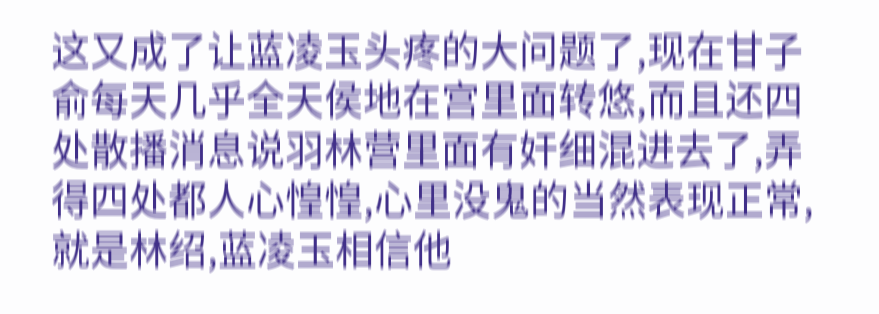这又成了让蓝凌玉头疼的大问题了,现在甘子俞每天几乎全天侯地在宫里面转悠,而且还四处散播消息说羽林营里面有奸细混进去了,弄得四处都人心惶惶,心里没鬼的当然表现正常,就是林绍,蓝凌玉相信他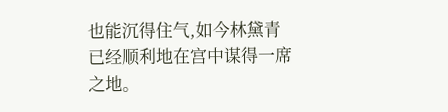也能沉得住气,如今林黛青已经顺利地在宫中谋得一席之地。